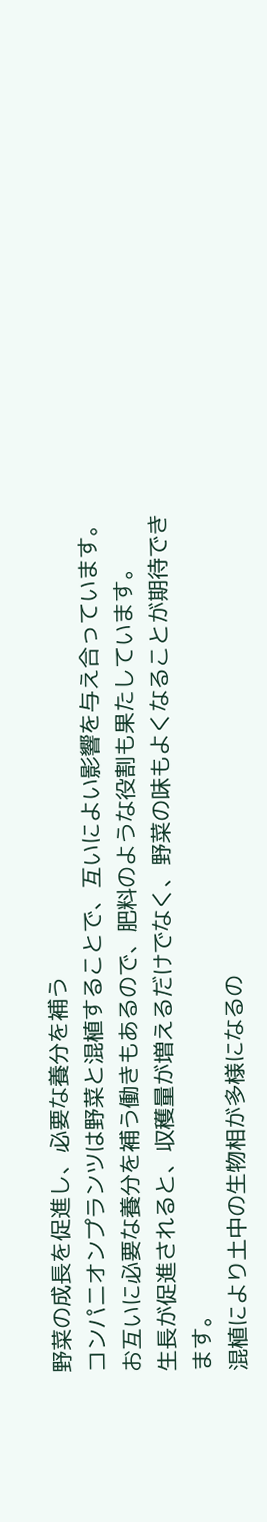野菜の成長を促進し、必要な養分を補う
コンパニオンプランツは野菜と混植することで、互いによい影響を与え合っています。お互いに必要な養分を補う働きもあるので、肥料のような役割も果たしています。
生長が促進されると、収穫量が増えるだけでなく、野菜の味もよくなることが期待できます。
混植により土中の生物相が多様になるの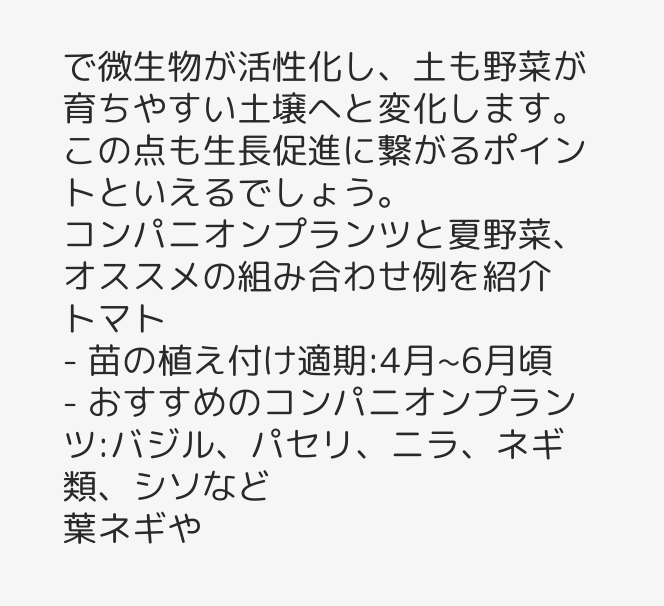で微生物が活性化し、土も野菜が育ちやすい土壌へと変化します。この点も生長促進に繋がるポイントといえるでしょう。
コンパニオンプランツと夏野菜、オススメの組み合わせ例を紹介
トマト
- 苗の植え付け適期:4月~6月頃
- おすすめのコンパニオンプランツ:バジル、パセリ、ニラ、ネギ類、シソなど
葉ネギや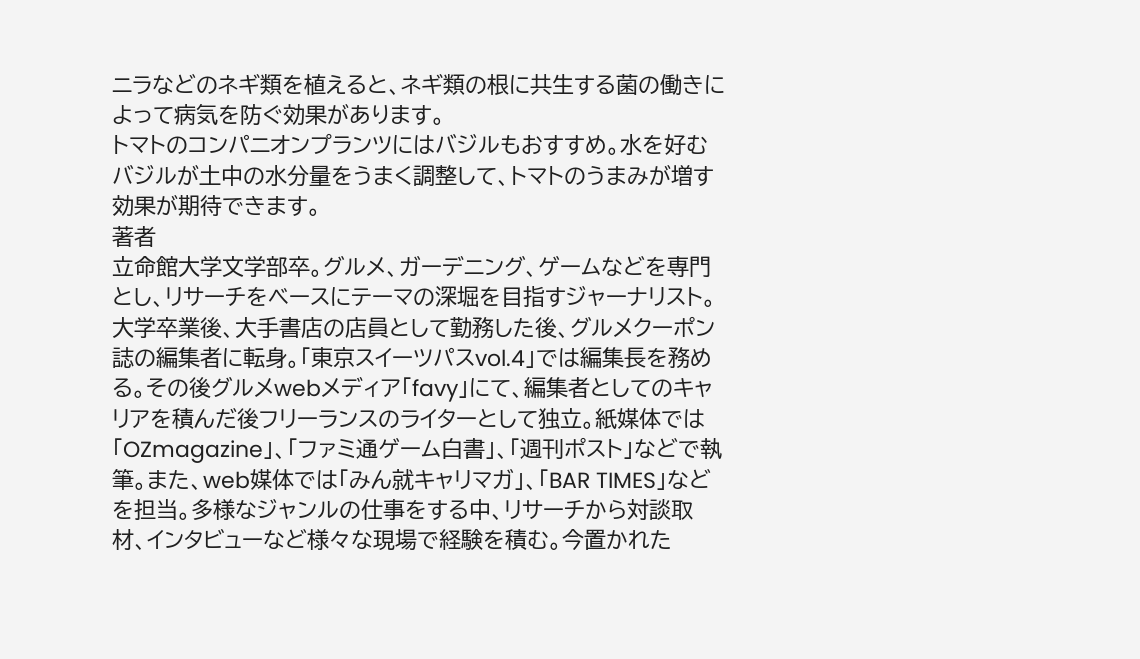ニラなどのネギ類を植えると、ネギ類の根に共生する菌の働きによって病気を防ぐ効果があります。
トマトのコンパニオンプランツにはバジルもおすすめ。水を好むバジルが土中の水分量をうまく調整して、トマトのうまみが増す効果が期待できます。
著者
立命館大学文学部卒。グルメ、ガーデニング、ゲームなどを専門とし、リサーチをベースにテーマの深堀を目指すジャーナリスト。大学卒業後、大手書店の店員として勤務した後、グルメクーポン誌の編集者に転身。「東京スイーツパスvol.4」では編集長を務める。その後グルメwebメディア「favy」にて、編集者としてのキャリアを積んだ後フリーランスのライターとして独立。紙媒体では「OZmagazine」、「ファミ通ゲーム白書」、「週刊ポスト」などで執筆。また、web媒体では「みん就キャリマガ」、「BAR TIMES」などを担当。多様なジャンルの仕事をする中、リサーチから対談取材、インタビューなど様々な現場で経験を積む。今置かれた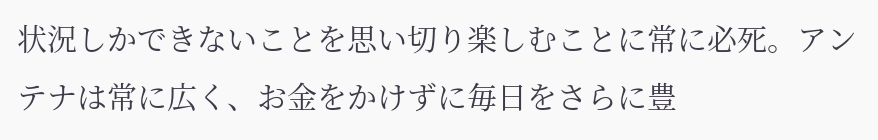状況しかできないことを思い切り楽しむことに常に必死。アンテナは常に広く、お金をかけずに毎日をさらに豊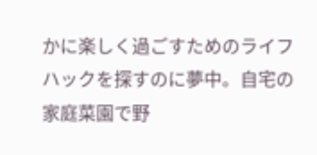かに楽しく過ごすためのライフハックを探すのに夢中。自宅の家庭菜園で野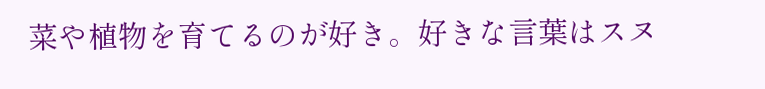菜や植物を育てるのが好き。好きな言葉はスヌ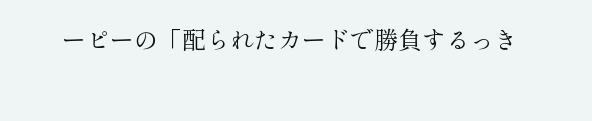ーピーの「配られたカードで勝負するっき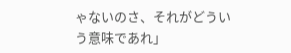ゃないのさ、それがどういう意味であれ」